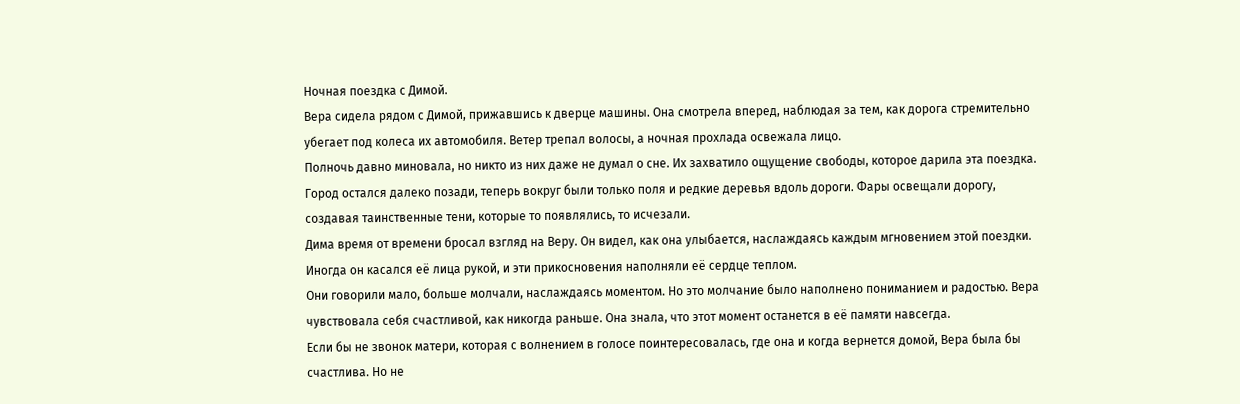Ночная поездка с Димой.
Вера сидела рядом с Димой, прижавшись к дверце машины. Она смотрела вперед, наблюдая за тем, как дорога стремительно убегает под колеса их автомобиля. Ветер трепал волосы, а ночная прохлада освежала лицо.
Полночь давно миновала, но никто из них даже не думал о сне. Их захватило ощущение свободы, которое дарила эта поездка. Город остался далеко позади, теперь вокруг были только поля и редкие деревья вдоль дороги. Фары освещали дорогу, создавая таинственные тени, которые то появлялись, то исчезали.
Дима время от времени бросал взгляд на Веру. Он видел, как она улыбается, наслаждаясь каждым мгновением этой поездки. Иногда он касался её лица рукой, и эти прикосновения наполняли её сердце теплом.
Они говорили мало, больше молчали, наслаждаясь моментом. Но это молчание было наполнено пониманием и радостью. Вера чувствовала себя счастливой, как никогда раньше. Она знала, что этот момент останется в её памяти навсегда.
Если бы не звонок матери, которая с волнением в голосе поинтересовалась, где она и когда вернется домой, Вера была бы счастлива. Но не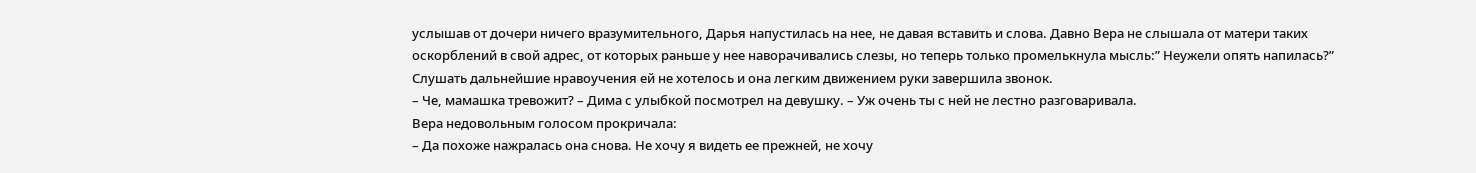услышав от дочери ничего вразумительного, Дарья напустилась на нее, не давая вставить и слова. Давно Вера не слышала от матери таких оскорблений в свой адрес, от которых раньше у нее наворачивались слезы, но теперь только промелькнула мысль:” Неужели опять напилась?” Слушать дальнейшие нравоучения ей не хотелось и она легким движением руки завершила звонок.
– Че, мамашка тревожит? – Дима с улыбкой посмотрел на девушку. – Уж очень ты с ней не лестно разговаривала.
Вера недовольным голосом прокричала:
– Да похоже нажралась она снова. Не хочу я видеть ее прежней, не хочу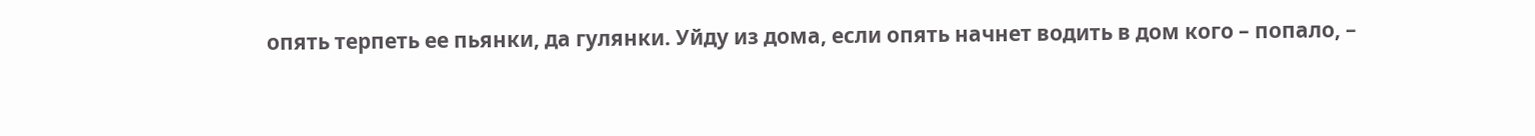опять терпеть ее пьянки, да гулянки. Уйду из дома, если опять начнет водить в дом кого – попало, –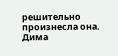решительно произнесла она.
Дима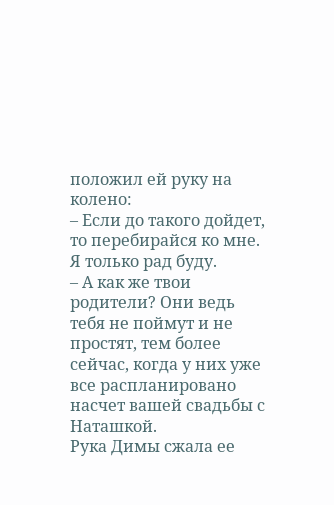положил ей руку на колено:
– Если до такого дойдет, то перебирайся ко мне. Я только рад буду.
– А как же твои родители? Они ведь тебя не поймут и не простят, тем более сейчас, когда у них уже все распланировано насчет вашей свадьбы с Наташкой.
Рука Димы сжала ее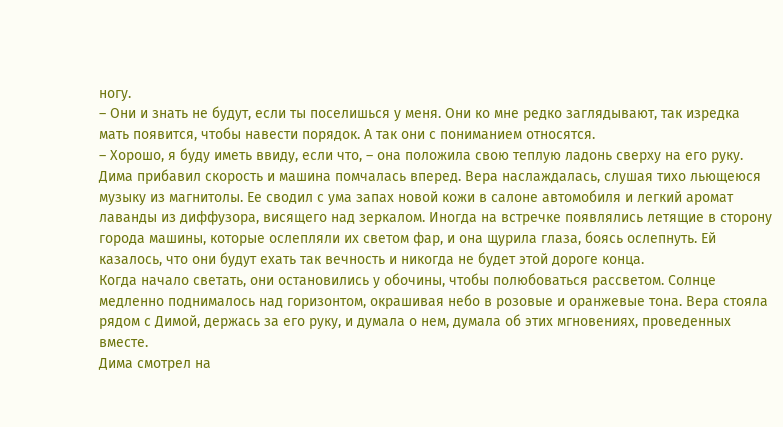ногу.
– Они и знать не будут, если ты поселишься у меня. Они ко мне редко заглядывают, так изредка мать появится, чтобы навести порядок. А так они с пониманием относятся.
– Хорошо, я буду иметь ввиду, если что, – она положила свою теплую ладонь сверху на его руку.
Дима прибавил скорость и машина помчалась вперед. Вера наслаждалась, слушая тихо льющеюся музыку из магнитолы. Ее сводил с ума запах новой кожи в салоне автомобиля и легкий аромат лаванды из диффузора, висящего над зеркалом. Иногда на встречке появлялись летящие в сторону города машины, которые ослепляли их светом фар, и она щурила глаза, боясь ослепнуть. Ей казалось, что они будут ехать так вечность и никогда не будет этой дороге конца.
Когда начало светать, они остановились у обочины, чтобы полюбоваться рассветом. Солнце медленно поднималось над горизонтом, окрашивая небо в розовые и оранжевые тона. Вера стояла рядом с Димой, держась за его руку, и думала о нем, думала об этих мгновениях, проведенных вместе.
Дима смотрел на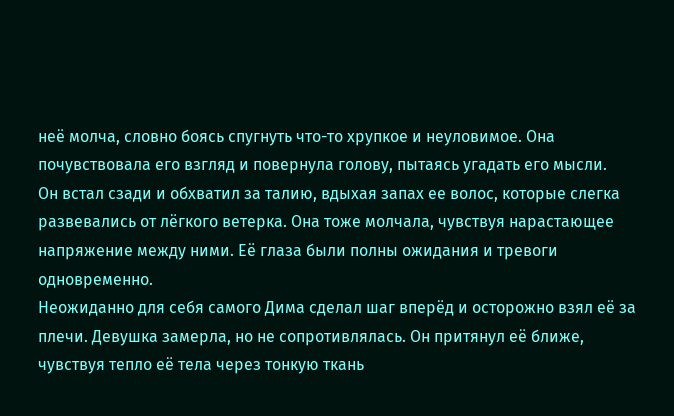неё молча, словно боясь спугнуть что-то хрупкое и неуловимое. Она почувствовала его взгляд и повернула голову, пытаясь угадать его мысли.
Он встал сзади и обхватил за талию, вдыхая запах ее волос, которые слегка развевались от лёгкого ветерка. Она тоже молчала, чувствуя нарастающее напряжение между ними. Её глаза были полны ожидания и тревоги одновременно.
Неожиданно для себя самого Дима сделал шаг вперёд и осторожно взял её за плечи. Девушка замерла, но не сопротивлялась. Он притянул её ближе, чувствуя тепло её тела через тонкую ткань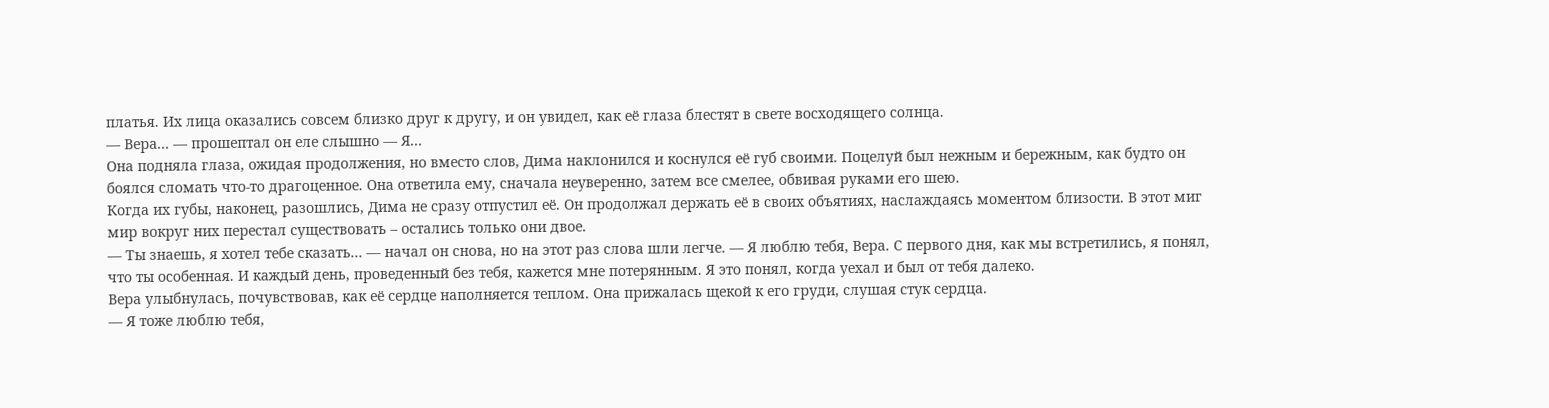платья. Их лица оказались совсем близко друг к другу, и он увидел, как её глаза блестят в свете восходящего солнца.
— Вера... — прошептал он еле слышно — Я...
Она подняла глаза, ожидая продолжения, но вместо слов, Дима наклонился и коснулся её губ своими. Поцелуй был нежным и бережным, как будто он боялся сломать что-то драгоценное. Она ответила ему, сначала неуверенно, затем все смелее, обвивая руками его шею.
Когда их губы, наконец, разошлись, Дима не сразу отпустил её. Он продолжал держать её в своих объятиях, наслаждаясь моментом близости. В этот миг мир вокруг них перестал существовать – остались только они двое.
— Ты знаешь, я хотел тебе сказать... — начал он снова, но на этот раз слова шли легче. — Я люблю тебя, Вера. С первого дня, как мы встретились, я понял, что ты особенная. И каждый день, проведенный без тебя, кажется мне потерянным. Я это понял, когда уехал и был от тебя далеко.
Вера улыбнулась, почувствовав, как её сердце наполняется теплом. Она прижалась щекой к его груди, слушая стук сердца.
— Я тоже люблю тебя,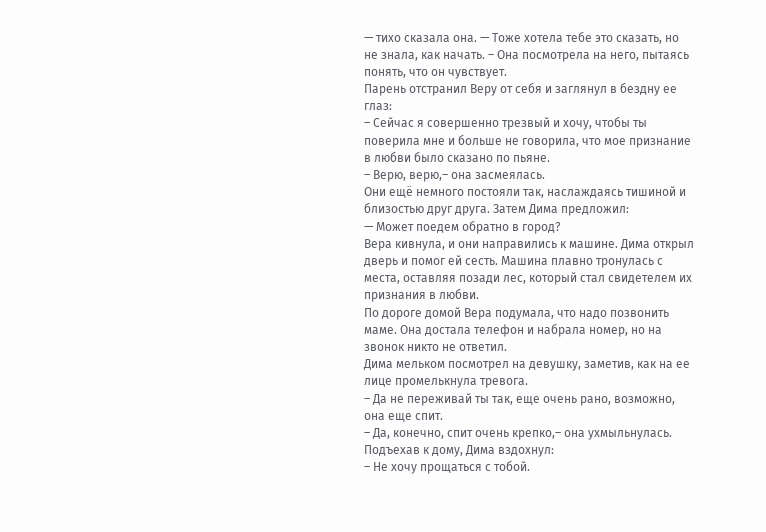— тихо сказала она. — Тоже хотела тебе это сказать, но не знала, как начать. – Она посмотрела на него, пытаясь понять, что он чувствует.
Парень отстранил Веру от себя и заглянул в бездну ее глаз:
– Сейчас я совершенно трезвый и хочу, чтобы ты поверила мне и больше не говорила, что мое признание в любви было сказано по пьяне.
– Верю, верю,– она засмеялась.
Они ещё немного постояли так, наслаждаясь тишиной и близостью друг друга. Затем Дима предложил:
— Может поедем обратно в город?
Вера кивнула, и они направились к машине. Дима открыл дверь и помог ей сесть. Машина плавно тронулась с места, оставляя позади лес, который стал свидетелем их признания в любви.
По дороге домой Вера подумала, что надо позвонить маме. Она достала телефон и набрала номер, но на звонок никто не ответил.
Дима мельком посмотрел на девушку, заметив, как на ее лице промелькнула тревога.
– Да не переживай ты так, еще очень рано, возможно, она еще спит.
– Да, конечно, спит очень крепко,– она ухмыльнулась.
Подъехав к дому, Дима вздохнул:
– Не хочу прощаться с тобой.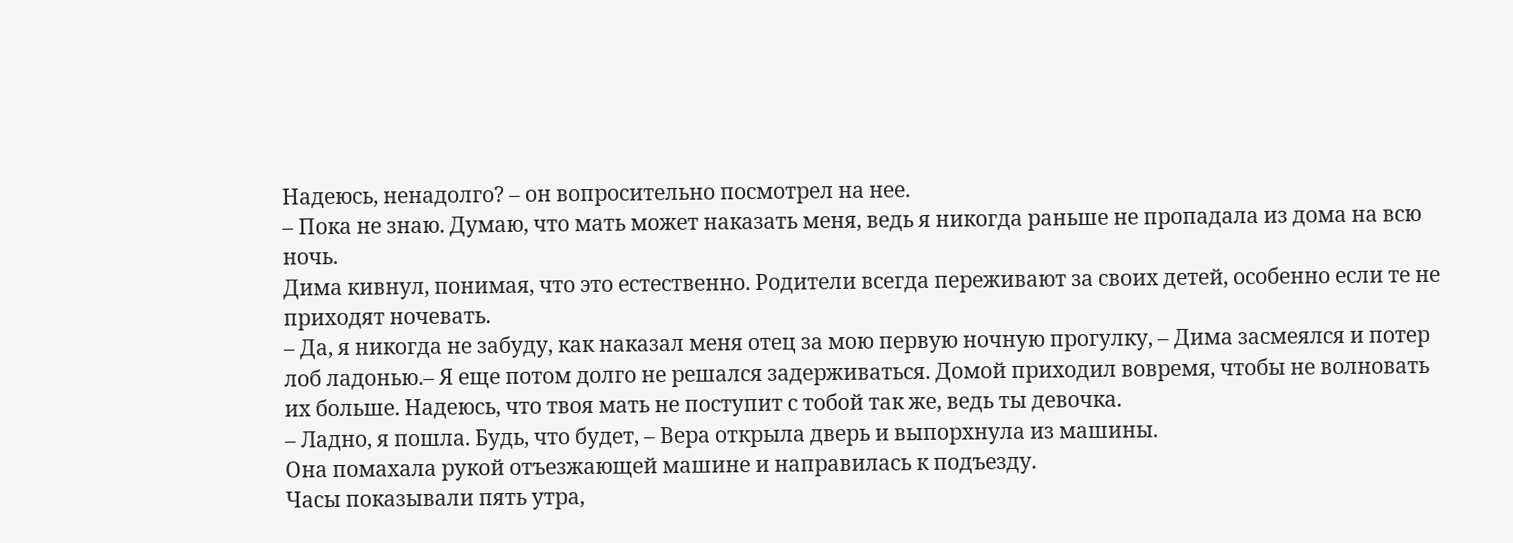Надеюсь, ненадолго? – он вопросительно посмотрел на нее.
– Пока не знаю. Думаю, что мать может наказать меня, ведь я никогда раньше не пропадала из дома на всю ночь.
Дима кивнул, понимая, что это естественно. Родители всегда переживают за своих детей, особенно если те не приходят ночевать.
– Да, я никогда не забуду, как наказал меня отец за мою первую ночную прогулку, – Дима засмеялся и потер лоб ладонью.– Я еще потом долго не решался задерживаться. Домой приходил вовремя, чтобы не волновать их больше. Надеюсь, что твоя мать не поступит с тобой так же, ведь ты девочка.
– Ладно, я пошла. Будь, что будет, – Вера открыла дверь и выпорхнула из машины.
Она помахала рукой отъезжающей машине и направилась к подъезду.
Часы показывали пять утра,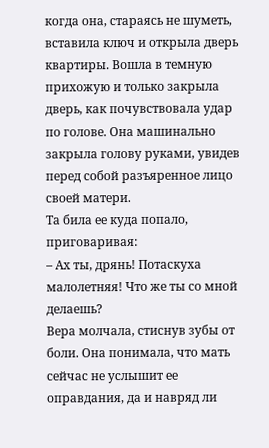когда она, стараясь не шуметь, вставила ключ и открыла дверь квартиры. Вошла в темную прихожую и только закрыла дверь, как почувствовала удар по голове. Она машинально закрыла голову руками, увидев перед собой разъяренное лицо своей матери.
Та била ее куда попало, приговаривая:
– Ах ты, дрянь! Потаскуха малолетняя! Что же ты со мной делаешь?
Вера молчала, стиснув зубы от боли. Она понимала, что мать сейчас не услышит ее оправдания, да и навряд ли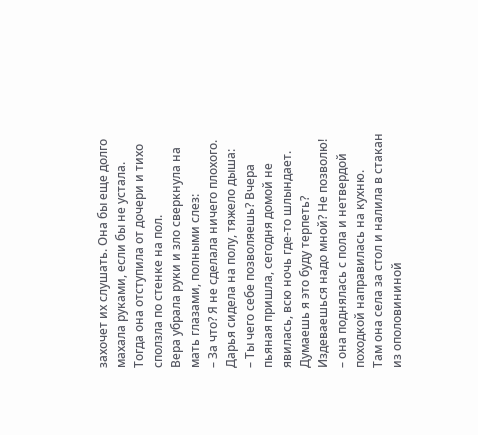захочет их слушать. Она бы еще долго махала руками, если бы не устала. Тогда она отступила от дочери и тихо сползла по стенке на пол.
Вера убрала руки и зло сверкнула на мать глазами, полными слез:
– За что? Я не сделала ничего плохого.
Дарья сидела на полу, тяжело дыша:
– Ты чего себе позволяешь? Вчера пьяная пришла, сегодня домой не явилась, всю ночь где-то шлындает. Думаешь я это буду терпеть? Издеваешься надо мной? Не позволю! – она поднялась с пола и нетвердой походкой направилась на кухню.
Там она села за стол и налила в стакан из ополовининой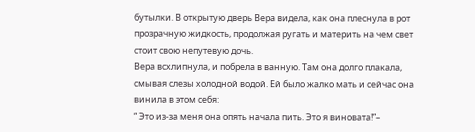бутылки. В открытую дверь Вера видела, как она плеснула в рот прозрачную жидкость, продолжая ругать и материть на чем свет стоит свою непутевую дочь.
Вера всхлипнула, и побрела в ванную. Там она долго плакала, смывая слезы холодной водой. Ей было жалко мать и сейчас она винила в этом себя:
“ Это из-за меня она опять начала пить. Это я виновата!”–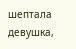шептала девушка,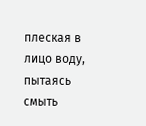плеская в лицо воду, пытаясь смыть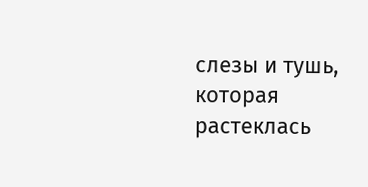слезы и тушь, которая растеклась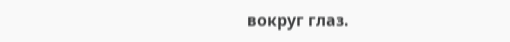вокруг глаз.